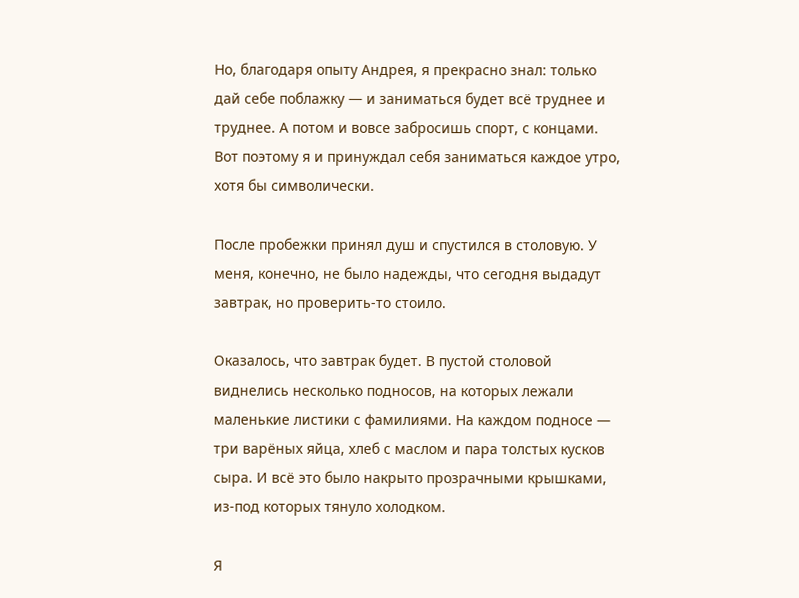Но, благодаря опыту Андрея, я прекрасно знал: только дай себе поблажку — и заниматься будет всё труднее и труднее. А потом и вовсе забросишь спорт, с концами. Вот поэтому я и принуждал себя заниматься каждое утро, хотя бы символически.

После пробежки принял душ и спустился в столовую. У меня, конечно, не было надежды, что сегодня выдадут завтрак, но проверить-то стоило.

Оказалось, что завтрак будет. В пустой столовой виднелись несколько подносов, на которых лежали маленькие листики с фамилиями. На каждом подносе — три варёных яйца, хлеб с маслом и пара толстых кусков сыра. И всё это было накрыто прозрачными крышками, из-под которых тянуло холодком.

Я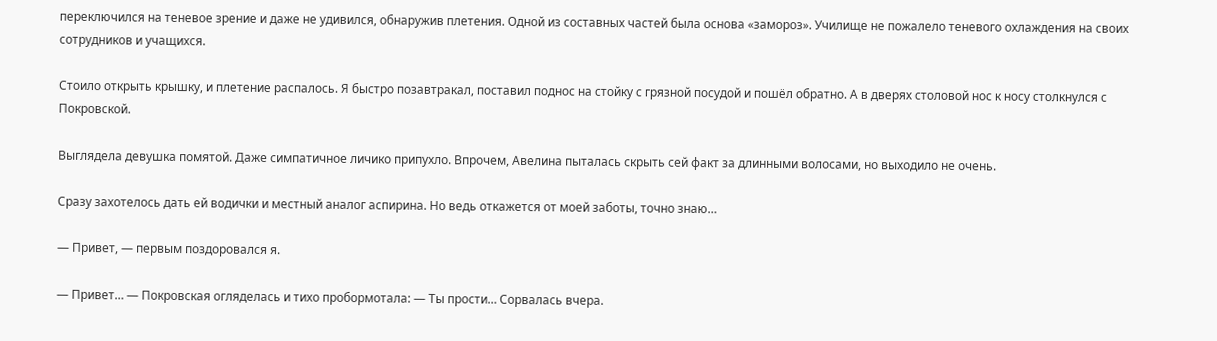переключился на теневое зрение и даже не удивился, обнаружив плетения. Одной из составных частей была основа «замороз». Училище не пожалело теневого охлаждения на своих сотрудников и учащихся.

Стоило открыть крышку, и плетение распалось. Я быстро позавтракал, поставил поднос на стойку с грязной посудой и пошёл обратно. А в дверях столовой нос к носу столкнулся с Покровской.

Выглядела девушка помятой. Даже симпатичное личико припухло. Впрочем, Авелина пыталась скрыть сей факт за длинными волосами, но выходило не очень.

Сразу захотелось дать ей водички и местный аналог аспирина. Но ведь откажется от моей заботы, точно знаю…

— Привет, — первым поздоровался я.

— Привет… — Покровская огляделась и тихо пробормотала: — Ты прости… Сорвалась вчера.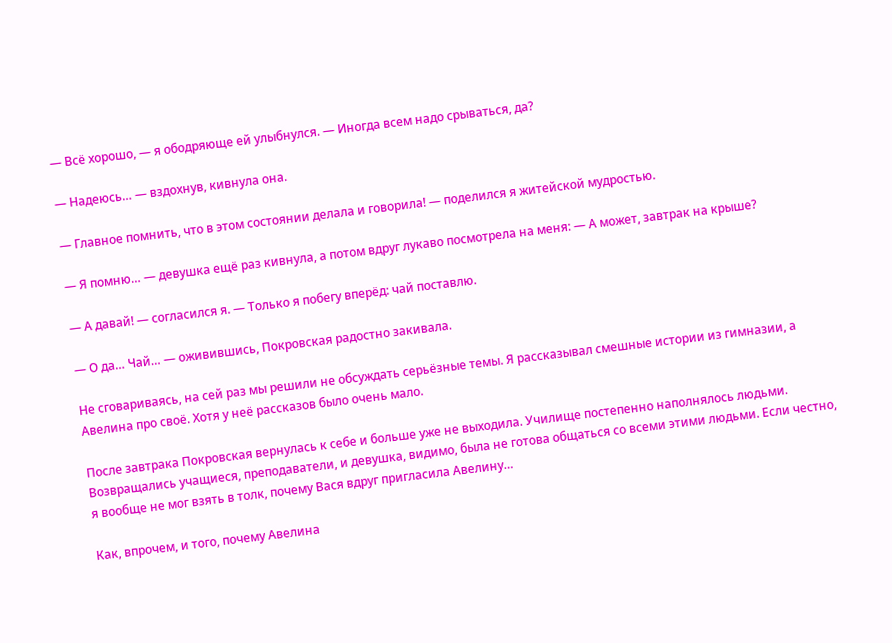— Всё хорошо, — я ободряюще ей улыбнулся. — Иногда всем надо срываться, да?

— Надеюсь… — вздохнув, кивнула она.

— Главное помнить, что в этом состоянии делала и говорила! — поделился я житейской мудростью.

— Я помню… — девушка ещё раз кивнула, а потом вдруг лукаво посмотрела на меня: — А может, завтрак на крыше?

— А давай! — согласился я. — Только я побегу вперёд: чай поставлю.

— О да… Чай… — оживившись, Покровская радостно закивала.

Не сговариваясь, на сей раз мы решили не обсуждать серьёзные темы. Я рассказывал смешные истории из гимназии, а Авелина про своё. Хотя у неё рассказов было очень мало.

После завтрака Покровская вернулась к себе и больше уже не выходила. Училище постепенно наполнялось людьми. Возвращались учащиеся, преподаватели, и девушка, видимо, была не готова общаться со всеми этими людьми. Если честно, я вообще не мог взять в толк, почему Вася вдруг пригласила Авелину…

Как, впрочем, и того, почему Авелина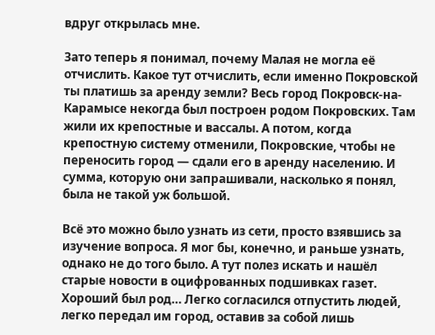вдруг открылась мне.

Зато теперь я понимал, почему Малая не могла её отчислить. Какое тут отчислить, если именно Покровской ты платишь за аренду земли? Весь город Покровск-на-Карамысе некогда был построен родом Покровских. Там жили их крепостные и вассалы. А потом, когда крепостную систему отменили, Покровские, чтобы не переносить город — сдали его в аренду населению. И сумма, которую они запрашивали, насколько я понял, была не такой уж большой.

Всё это можно было узнать из сети, просто взявшись за изучение вопроса. Я мог бы, конечно, и раньше узнать, однако не до того было. А тут полез искать и нашёл старые новости в оцифрованных подшивках газет. Хороший был род… Легко согласился отпустить людей, легко передал им город, оставив за собой лишь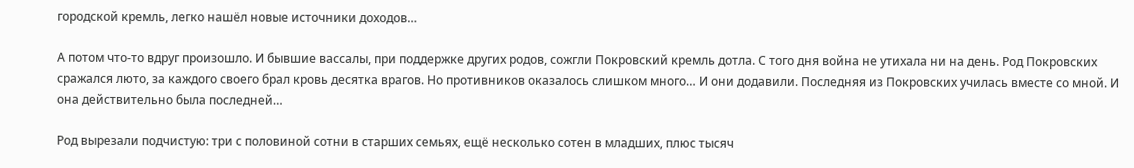городской кремль, легко нашёл новые источники доходов…

А потом что-то вдруг произошло. И бывшие вассалы, при поддержке других родов, сожгли Покровский кремль дотла. С того дня война не утихала ни на день. Род Покровских сражался люто, за каждого своего брал кровь десятка врагов. Но противников оказалось слишком много… И они додавили. Последняя из Покровских училась вместе со мной. И она действительно была последней…

Род вырезали подчистую: три с половиной сотни в старших семьях, ещё несколько сотен в младших, плюс тысяч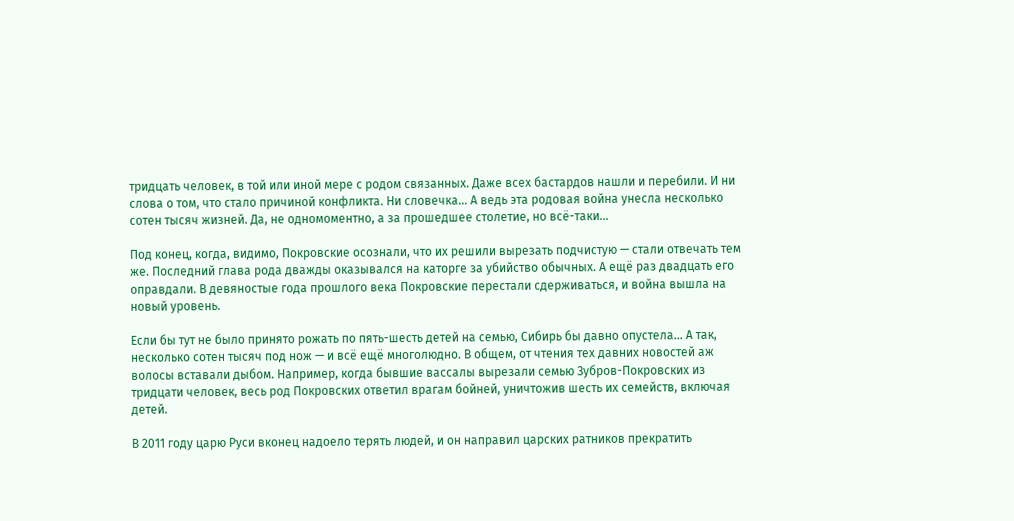тридцать человек, в той или иной мере с родом связанных. Даже всех бастардов нашли и перебили. И ни слова о том, что стало причиной конфликта. Ни словечка… А ведь эта родовая война унесла несколько сотен тысяч жизней. Да, не одномоментно, а за прошедшее столетие, но всё-таки…

Под конец, когда, видимо, Покровские осознали, что их решили вырезать подчистую — стали отвечать тем же. Последний глава рода дважды оказывался на каторге за убийство обычных. А ещё раз двадцать его оправдали. В девяностые года прошлого века Покровские перестали сдерживаться, и война вышла на новый уровень.

Если бы тут не было принято рожать по пять-шесть детей на семью, Сибирь бы давно опустела… А так, несколько сотен тысяч под нож — и всё ещё многолюдно. В общем, от чтения тех давних новостей аж волосы вставали дыбом. Например, когда бывшие вассалы вырезали семью Зубров-Покровских из тридцати человек, весь род Покровских ответил врагам бойней, уничтожив шесть их семейств, включая детей.

В 2011 году царю Руси вконец надоело терять людей, и он направил царских ратников прекратить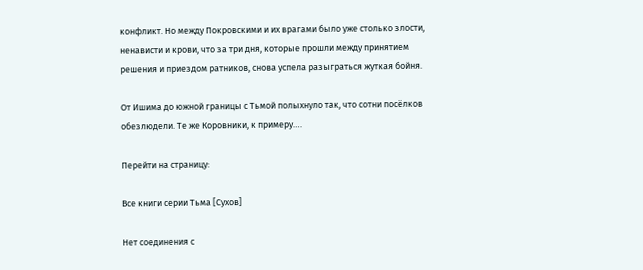конфликт. Но между Покровскими и их врагами было уже столько злости, ненависти и крови, что за три дня, которые прошли между принятием решения и приездом ратников, снова успела разыграться жуткая бойня.

От Ишима до южной границы с Тьмой полыхнуло так, что сотни посёлков обезлюдели. Те же Коровники, к примеру….

Перейти на страницу:

Все книги серии Тьма [Сухов]

Нет соединения с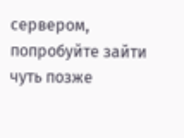сервером, попробуйте зайти чуть позже